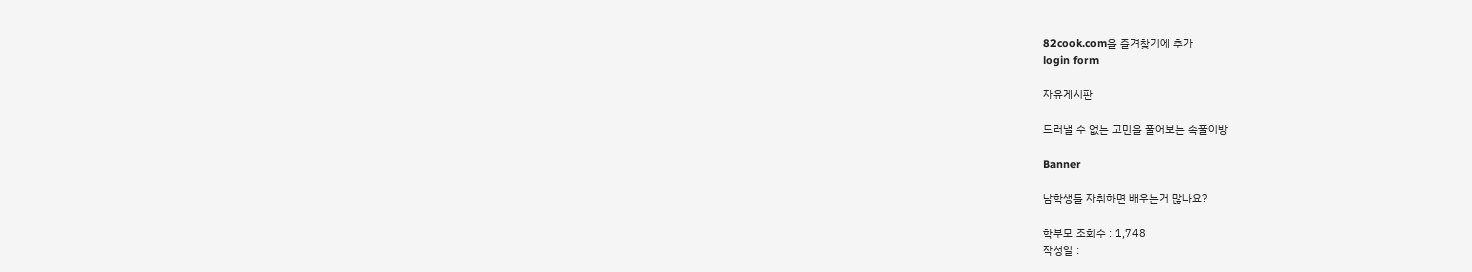82cook.com을 즐겨찾기에 추가
login form

자유게시판

드러낼 수 없는 고민을 풀어보는 속풀이방

Banner

남학생들 자취하면 배우는거 많나요?

학부모 조회수 : 1,748
작성일 :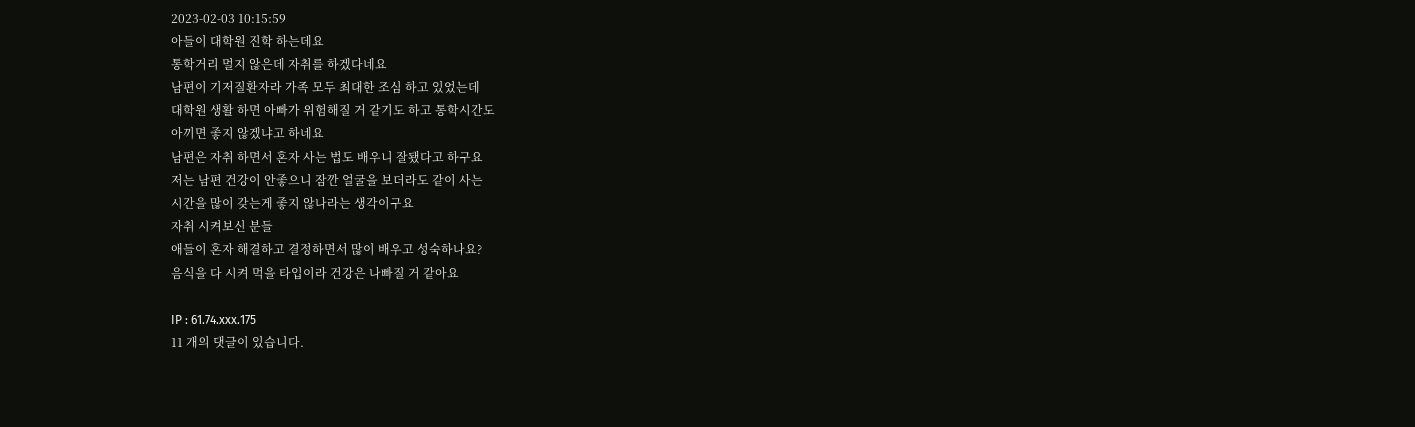2023-02-03 10:15:59
아들이 대학원 진학 하는데요
통학거리 멀지 않은데 자취를 하겠다네요
남편이 기저질환자라 가족 모두 최대한 조심 하고 있었는데
대학원 생활 하면 아빠가 위험해질 거 같기도 하고 통학시간도
아끼면 좋지 않겠냐고 하네요
남편은 자취 하면서 혼자 사는 법도 배우니 잘됐다고 하구요
저는 남편 건강이 안좋으니 잠깐 얼굴을 보더라도 같이 사는
시간을 많이 갖는게 좋지 않나라는 생각이구요
자취 시켜보신 분들
애들이 혼자 해결하고 결정하면서 많이 배우고 성숙하나요?
음식을 다 시켜 먹을 타입이라 건강은 나빠질 거 같아요

IP : 61.74.xxx.175
11 개의 댓글이 있습니다.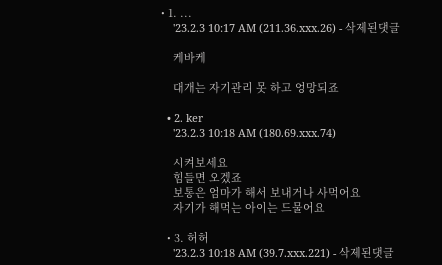• 1. ...
    '23.2.3 10:17 AM (211.36.xxx.26) - 삭제된댓글

    케바케

    대개는 자기관리 못 하고 엉망되죠

  • 2. ker
    '23.2.3 10:18 AM (180.69.xxx.74)

    시켜보세요
    힘들면 오겠죠
    보통은 엄마가 해서 보내거나 사먹어요
    자기가 해먹는 아이는 드물어요

  • 3. 허허
    '23.2.3 10:18 AM (39.7.xxx.221) - 삭제된댓글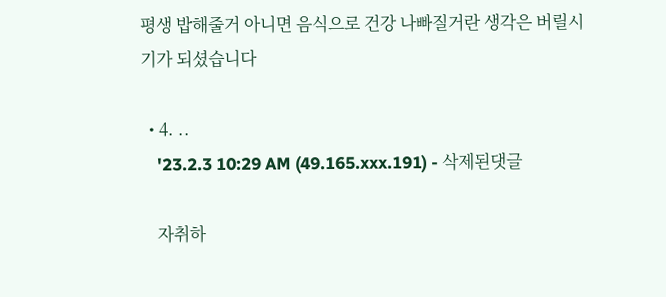평생 밥해줄거 아니면 음식으로 건강 나빠질거란 생각은 버릴시기가 되셨습니다

  • 4. ..
    '23.2.3 10:29 AM (49.165.xxx.191) - 삭제된댓글

    자취하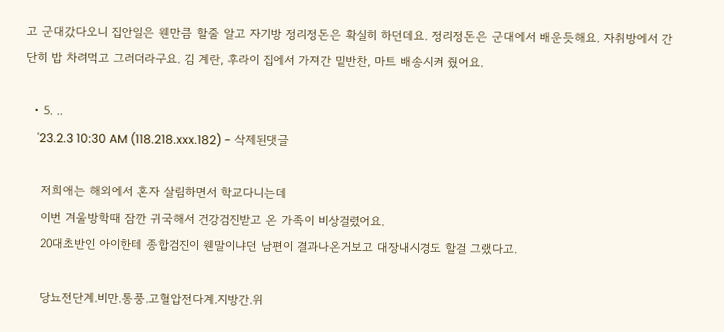고 군대갔다오니 집안일은 웬만큼 할줄 알고 자기방 정리정돈은 확실히 하던데요. 정리정돈은 군대에서 배운듯해요. 자취방에서 간단히 밥 차려먹고 그러더라구요. 김 계란, 후라이 집에서 가져간 밑반찬, 마트 배송시켜 줬어요.

  • 5. ..
    '23.2.3 10:30 AM (118.218.xxx.182) - 삭제된댓글

    저희애는 해외에서 혼자 살림하면서 학교다니는데
    이번 겨울방학때 잠깐 귀국해서 건강검진받고 온 가족이 비상걸렸어요.
    20대초반인 아이한테 종합검진이 웬말이냐던 남편이 결과나온거보고 대장내시경도 할걸 그랬다고.

    당뇨전단계.비만.통풍.고혈압전다계.지방간.위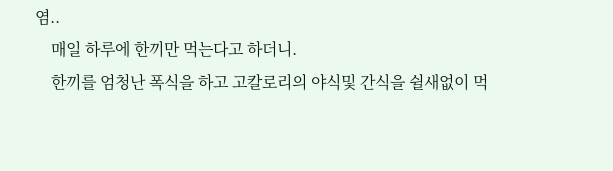염..
    매일 하루에 한끼만 먹는다고 하더니.
    한끼를 엄청난 폭식을 하고 고칼로리의 야식및 간식을 쉴새없이 먹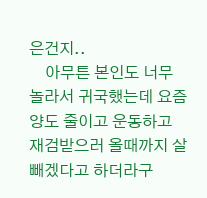은건지..
    아무튼 본인도 너무 놀라서 귀국했는데 요즘 양도 줄이고 운동하고 재검받으러 올때까지 살빼겠다고 하더라구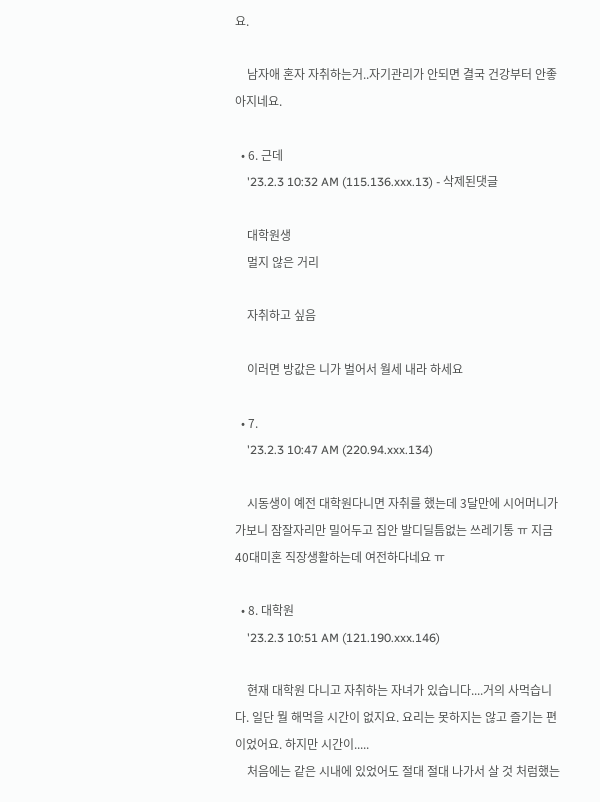요.

    남자애 혼자 자취하는거..자기관리가 안되면 결국 건강부터 안좋아지네요.

  • 6. 근데
    '23.2.3 10:32 AM (115.136.xxx.13) - 삭제된댓글

    대학원생
    멀지 않은 거리

    자취하고 싶음

    이러면 방값은 니가 벌어서 월세 내라 하세요

  • 7.
    '23.2.3 10:47 AM (220.94.xxx.134)

    시동생이 예전 대학원다니면 자취를 했는데 3달만에 시어머니가 가보니 잠잘자리만 밀어두고 집안 발디딜틈없는 쓰레기통 ㅠ 지금 40대미혼 직장생활하는데 여전하다네요 ㅠ

  • 8. 대학원
    '23.2.3 10:51 AM (121.190.xxx.146)

    현재 대학원 다니고 자취하는 자녀가 있습니다....거의 사먹습니다. 일단 뭘 해먹을 시간이 없지요. 요리는 못하지는 않고 즐기는 편이었어요. 하지만 시간이.....
    처음에는 같은 시내에 있었어도 절대 절대 나가서 살 것 처럼했는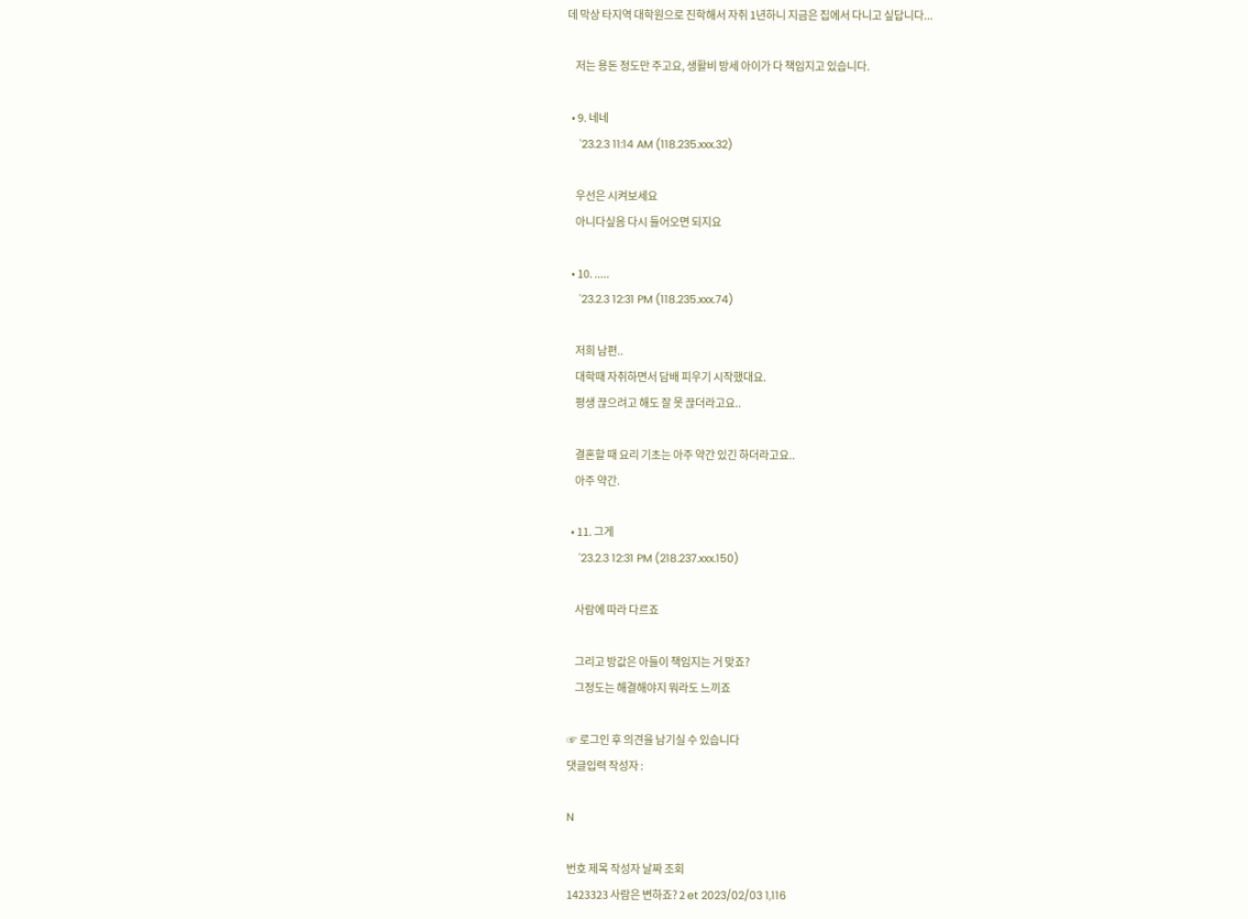데 막상 타지역 대학원으로 진학해서 자취 1년하니 지금은 집에서 다니고 싶답니다...

    저는 용돈 정도만 주고요, 생활비 방세 아이가 다 책임지고 있습니다.

  • 9. 네네
    '23.2.3 11:14 AM (118.235.xxx.32)

    우선은 시켜보세요
    아니다싶음 다시 들어오면 되지요

  • 10. .....
    '23.2.3 12:31 PM (118.235.xxx.74)

    저희 남편..
    대학때 자취하면서 담배 피우기 시작했대요.
    평생 끊으려고 해도 잘 못 끊더라고요..

    결혼할 때 요리 기초는 아주 약간 있긴 하더라고요..
    아주 약간.

  • 11. 그게
    '23.2.3 12:31 PM (218.237.xxx.150)

    사람에 따라 다르죠

    그리고 방값은 아들이 책임지는 거 맞죠?
    그정도는 해결해야지 뭐라도 느끼죠

☞ 로그인 후 의견을 남기실 수 있습니다
댓글입력 작성자 :

N

번호 제목 작성자 날짜 조회
1423323 사람은 변하죠? 2 et 2023/02/03 1,116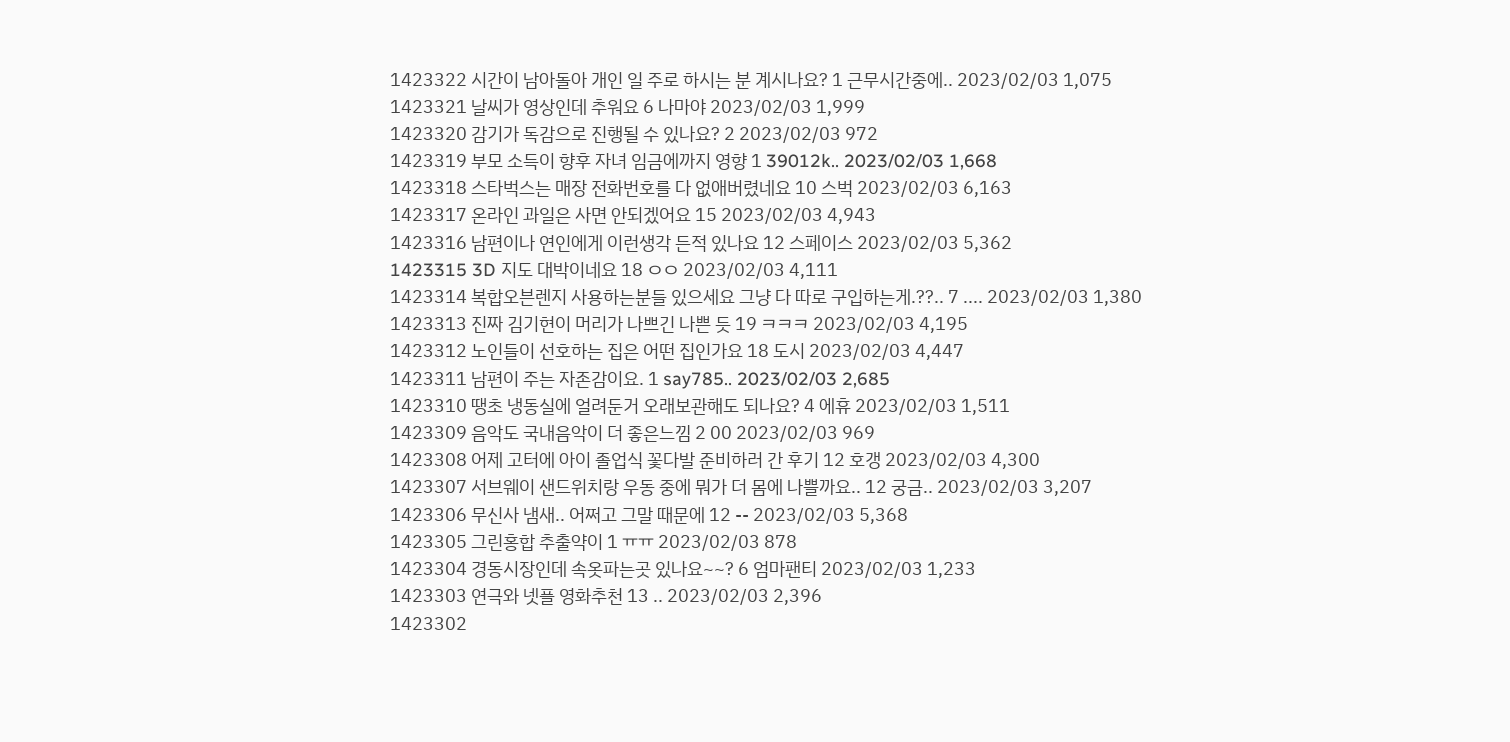1423322 시간이 남아돌아 개인 일 주로 하시는 분 계시나요? 1 근무시간중에.. 2023/02/03 1,075
1423321 날씨가 영상인데 추워요 6 나마야 2023/02/03 1,999
1423320 감기가 독감으로 진행될 수 있나요? 2 2023/02/03 972
1423319 부모 소득이 향후 자녀 임금에까지 영향 1 39012k.. 2023/02/03 1,668
1423318 스타벅스는 매장 전화번호를 다 없애버렸네요 10 스벅 2023/02/03 6,163
1423317 온라인 과일은 사면 안되겠어요 15 2023/02/03 4,943
1423316 남편이나 연인에게 이런생각 든적 있나요 12 스페이스 2023/02/03 5,362
1423315 3D 지도 대박이네요 18 ㅇㅇ 2023/02/03 4,111
1423314 복합오븐렌지 사용하는분들 있으세요 그냥 다 따로 구입하는게.??.. 7 .... 2023/02/03 1,380
1423313 진짜 김기현이 머리가 나쁘긴 나쁜 듯 19 ㅋㅋㅋ 2023/02/03 4,195
1423312 노인들이 선호하는 집은 어떤 집인가요 18 도시 2023/02/03 4,447
1423311 남편이 주는 자존감이요. 1 say785.. 2023/02/03 2,685
1423310 땡초 냉동실에 얼려둔거 오래보관해도 되나요? 4 에휴 2023/02/03 1,511
1423309 음악도 국내음악이 더 좋은느낌 2 00 2023/02/03 969
1423308 어제 고터에 아이 졸업식 꽃다발 준비하러 간 후기 12 호갱 2023/02/03 4,300
1423307 서브웨이 샌드위치랑 우동 중에 뭐가 더 몸에 나쁠까요.. 12 궁금.. 2023/02/03 3,207
1423306 무신사 냄새.. 어쩌고 그말 때문에 12 -- 2023/02/03 5,368
1423305 그린홍합 추출약이 1 ㅠㅠ 2023/02/03 878
1423304 경동시장인데 속옷파는곳 있나요~~? 6 엄마팬티 2023/02/03 1,233
1423303 연극와 넷플 영화추천 13 .. 2023/02/03 2,396
1423302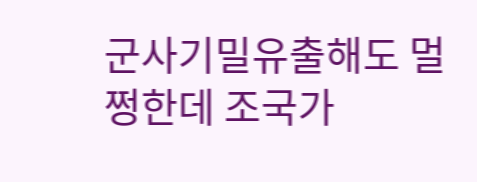군사기밀유출해도 멀쩡한데 조국가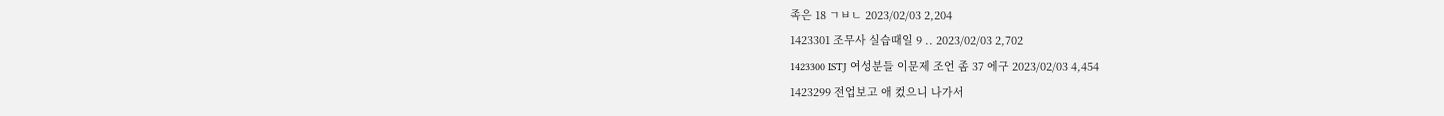족은 18 ㄱㅂㄴ 2023/02/03 2,204
1423301 조무사 실습때일 9 .. 2023/02/03 2,702
1423300 ISTJ 여성분들 이문제 조언 좀 37 에구 2023/02/03 4,454
1423299 전업보고 애 컸으니 나가서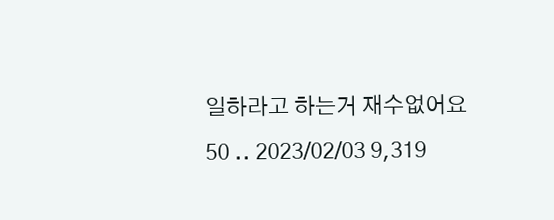일하라고 하는거 재수없어요 50 .. 2023/02/03 9,319